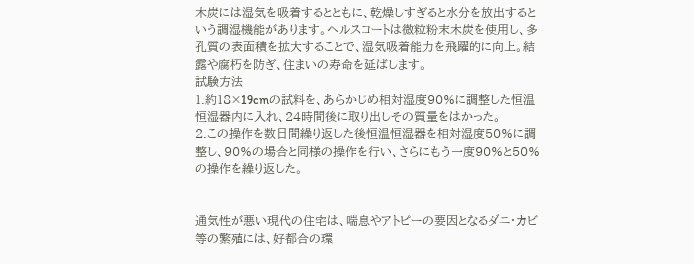木炭には湿気を吸着するとともに、乾燥しすぎると水分を放出するという調湿機能があります。ヘルスコートは微粒粉末木炭を使用し、多孔質の表面積を拡大することで、湿気吸着能力を飛躍的に向上。結露や腐朽を防ぎ、住まいの寿命を延ばします。
試験方法
1.約18×19cmの試料を、あらかじめ相対湿度90%に調整した恒温恒湿器内に入れ、24時間後に取り出しその質量をはかった。
2.この操作を数日間繰り返した後恒温恒湿器を相対湿度50%に調整し、90%の場合と同様の操作を行い、さらにもう一度90%と50%の操作を繰り返した。


通気性が悪い現代の住宅は、喘息やアトピーの要因となるダニ・カビ等の繁殖には、好都合の環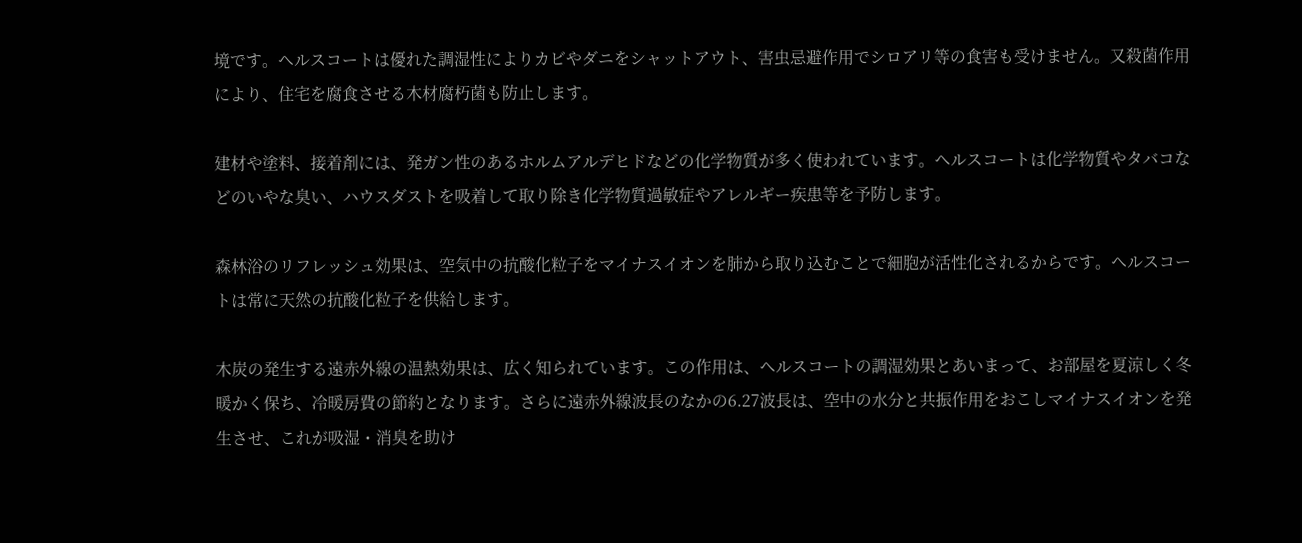境です。ヘルスコートは優れた調湿性によりカビやダニをシャットアウト、害虫忌避作用でシロアリ等の食害も受けません。又殺菌作用により、住宅を腐食させる木材腐朽菌も防止します。

建材や塗料、接着剤には、発ガン性のあるホルムアルデヒドなどの化学物質が多く使われています。ヘルスコートは化学物質やタバコなどのいやな臭い、ハウスダストを吸着して取り除き化学物質過敏症やアレルギー疾患等を予防します。

森林浴のリフレッシュ効果は、空気中の抗酸化粒子をマイナスイオンを肺から取り込むことで細胞が活性化されるからです。ヘルスコートは常に天然の抗酸化粒子を供給します。

木炭の発生する遠赤外線の温熱効果は、広く知られています。この作用は、ヘルスコートの調湿効果とあいまって、お部屋を夏涼しく冬暖かく保ち、冷暖房費の節約となります。さらに遠赤外線波長のなかの6.27波長は、空中の水分と共振作用をおこしマイナスイオンを発生させ、これが吸湿・消臭を助け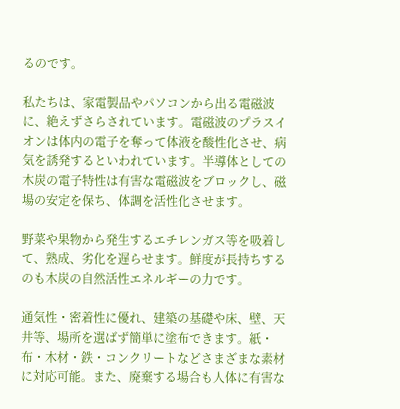るのです。

私たちは、家電製品やパソコンから出る電磁波に、絶えずさらされています。電磁波のプラスイオンは体内の電子を奪って体液を酸性化させ、病気を誘発するといわれています。半導体としての木炭の電子特性は有害な電磁波をブロックし、磁場の安定を保ち、体調を活性化させます。

野菜や果物から発生するエチレンガス等を吸着して、熟成、劣化を遅らせます。鮮度が長持ちするのも木炭の自然活性エネルギーの力です。

通気性・密着性に優れ、建築の基礎や床、壁、天井等、場所を選ばず簡単に塗布できます。紙・布・木材・鉄・コンクリートなどさまざまな素材に対応可能。また、廃棄する場合も人体に有害な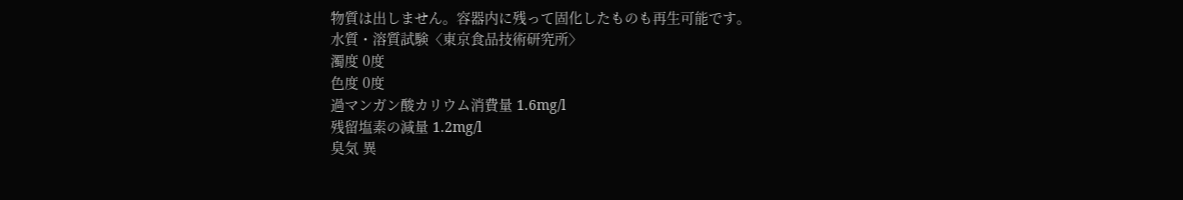物質は出しません。容器内に残って固化したものも再生可能です。
水質・溶質試験〈東京食品技術研究所〉
濁度 0度
色度 0度
過マンガン酸カリウム消費量 1.6mg/l
残留塩素の減量 1.2mg/l
臭気 異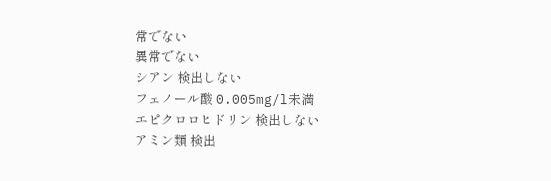常でない
異常でない
シアン 検出しない
フェノール酸 0.005mg/l未満
エピクロロヒドリン 検出しない
アミン類 検出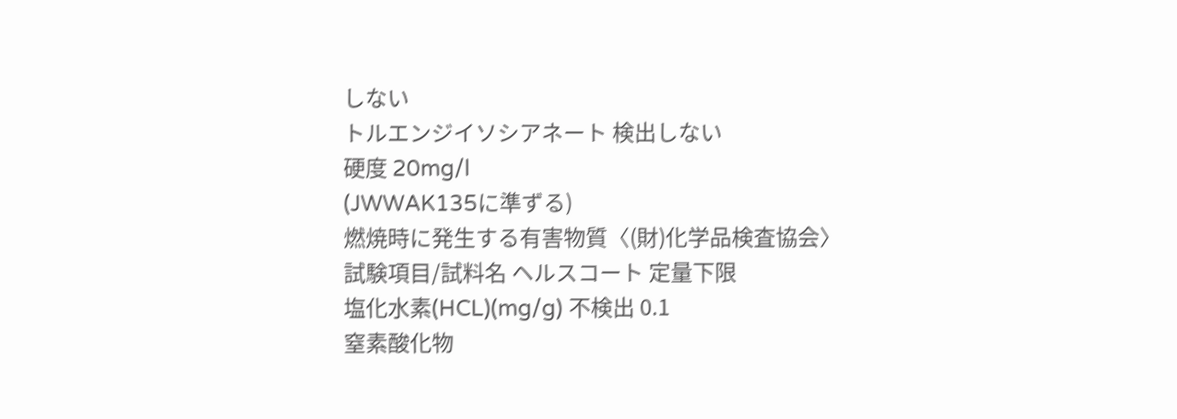しない
トルエンジイソシアネート 検出しない
硬度 20mg/l
(JWWAK135に準ずる)
燃焼時に発生する有害物質〈(財)化学品検査協会〉
試験項目/試料名 ヘルスコート 定量下限
塩化水素(HCL)(mg/g) 不検出 0.1
窒素酸化物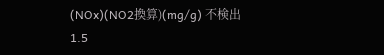(NOx)(NO2換算)(mg/g) 不検出 1.5